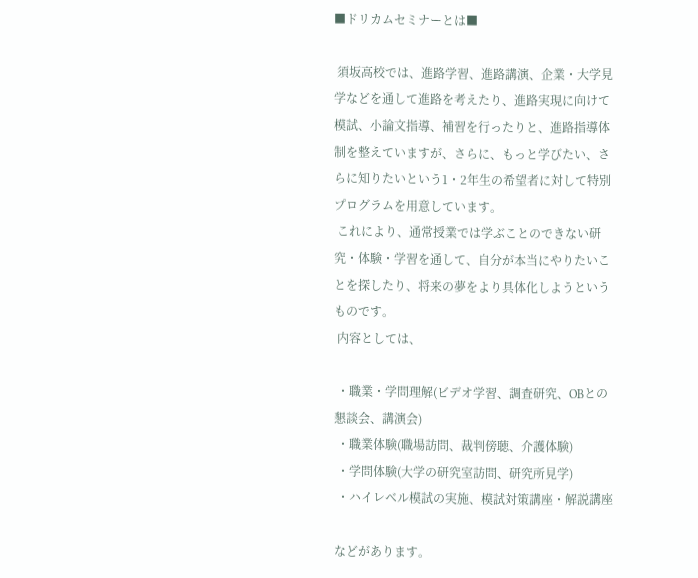■ドリカムセミナーとは■

 須坂高校では、進路学習、進路講演、企業・大学見学などを通して進路を考えたり、進路実現に向けて模試、小論文指導、補習を行ったりと、進路指導体制を整えていますが、さらに、もっと学びたい、さらに知りたいという1・2年生の希望者に対して特別プログラムを用意しています。
 これにより、通常授業では学ぶことのできない研究・体験・学習を通して、自分が本当にやりたいことを探したり、将来の夢をより具体化しようというものです。
 内容としては、

 ・職業・学問理解(ビデオ学習、調査研究、OBとの懇談会、講演会)
 ・職業体験(職場訪問、裁判傍聴、介護体験)
 ・学問体験(大学の研究室訪問、研究所見学)
 ・ハイレベル模試の実施、模試対策講座・解説講座

などがあります。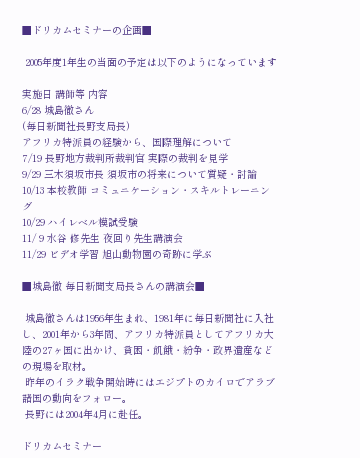■ドリカムセミナーの企画■

 2005年度1年生の当面の予定は以下のようになっています

実施日 講師等 内容
6/28 城島徹さん
(毎日新聞社長野支局長)
アフリカ特派員の経験から、国際理解について
7/19 長野地方裁判所裁判官 実際の裁判を見学
9/29 三木須坂市長 須坂市の将来について質疑・討論
10/13 本校教師 コミュニケーション・スキルトレーニング
10/29 ハイレベル模試受験
11/ 9 水谷 修先生 夜回り先生講演会
11/29 ビデオ学習 旭山動物園の奇跡に学ぶ

■城島徹 毎日新聞支局長さんの講演会■

 城島徹さんは1956年生まれ、1981年に毎日新聞社に入社し、2001年から3年間、アフリカ特派員としてアフリカ大陸の27ヶ国に出かけ、貧困・飢餓・紛争・政界遺産などの現場を取材。
 昨年のイラク戦争開始時にはエジプトのカイロでアラブ諸国の動向をフォロー。
 長野には2004年4月に赴任。

ドリカムセミナー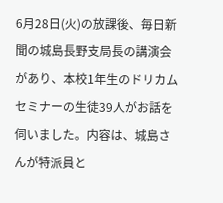6月28日(火)の放課後、毎日新聞の城島長野支局長の講演会があり、本校1年生のドリカムセミナーの生徒39人がお話を伺いました。内容は、城島さんが特派員と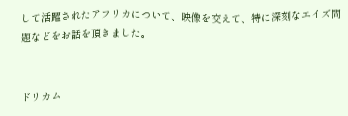して活躍されたアフリカについて、映像を交えて、特に深刻なエイズ問題などをお話を頂きました。


ドリカム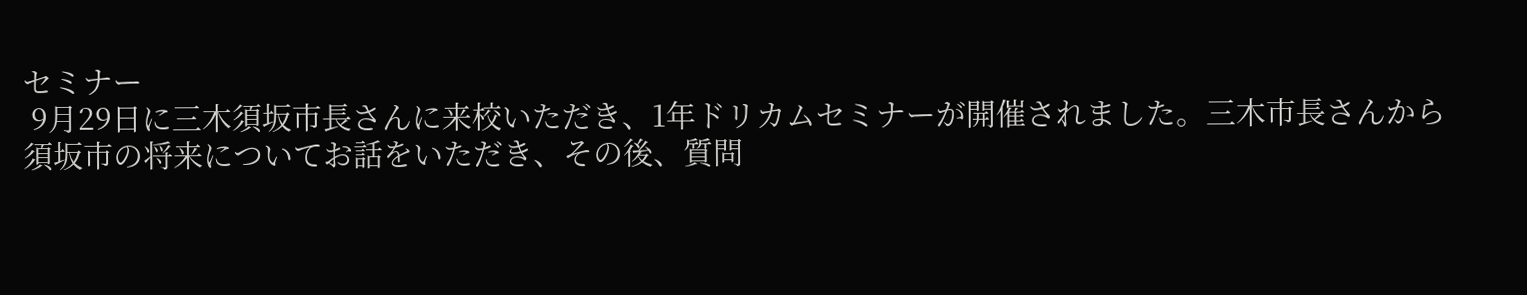セミナー
 9月29日に三木須坂市長さんに来校いただき、1年ドリカムセミナーが開催されました。三木市長さんから須坂市の将来についてお話をいただき、その後、質問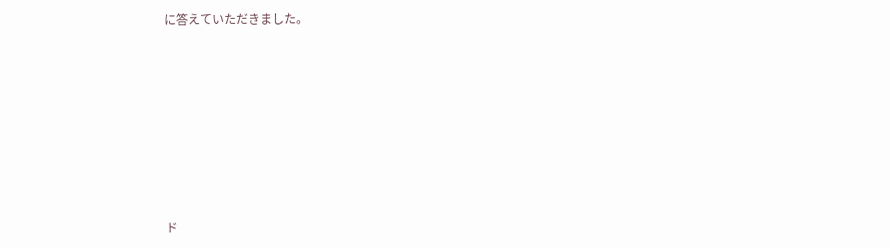に答えていただきました。









ド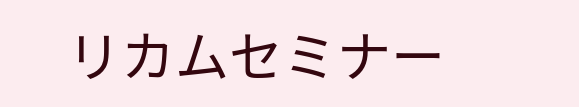リカムセミナー